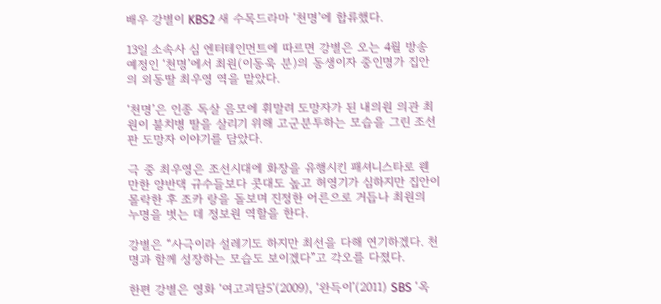배우 강별이 KBS2 새 수목드라마 ‘천명’에 합류했다.

13일 소속사 심 엔터테인먼트에 따르면 강별은 오는 4월 방송 예정인 ‘천명’에서 최원(이동욱 분)의 동생이자 중인명가 집안의 외동딸 최우영 역을 맡았다.

‘천명’은 인종 독살 음모에 휘말려 도망자가 된 내의원 의관 최원이 불치병 딸을 살리기 위해 고군분투하는 모습을 그린 조선판 도망자 이야기를 담았다.

극 중 최우영은 조선시대에 화장을 유행시킨 패셔니스타로 웬만한 양반댁 규수들보다 콧대도 높고 허영기가 심하지만 집안이 몰락한 후 조카 랑을 돌보며 진정한 어른으로 거듭나 최원의 누명을 벗는 데 정보원 역할을 한다.

강별은 “사극이라 설레기도 하지만 최선을 다해 연기하겠다. 천명과 함께 성장하는 모습도 보이겠다”고 각오를 다졌다.

한편 강별은 영화 ‘여고괴담5’(2009), ‘완득이’(2011) SBS ‘옥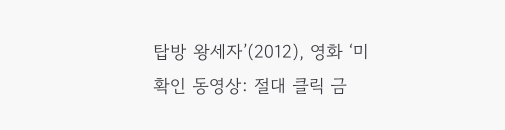탑방 왕세자’(2012), 영화 ‘미확인 동영상: 절대 클릭 금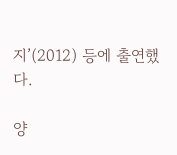지’(2012) 등에 출연했다.

양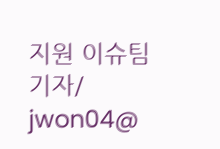지원 이슈팀기자/ jwon04@